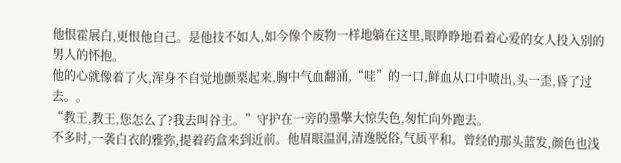他恨霍展白,更恨他自己。是他技不如人,如今像个废物一样地躺在这里,眼睁睁地看着心爱的女人投入别的男人的怀抱。
他的心就像着了火,浑身不自觉地颤栗起来,胸中气血翻涌,“哇”的一口,鲜血从口中喷出,头一歪,昏了过去。。
“教王,教王,您怎么了?我去叫谷主。”守护在一旁的墨擎大惊失色,匆忙向外跑去。
不多时,一袭白衣的雅弥,提着药盒来到近前。他眉眼温润,清逸脱俗,气质平和。曾经的那头蓝发,颜色也浅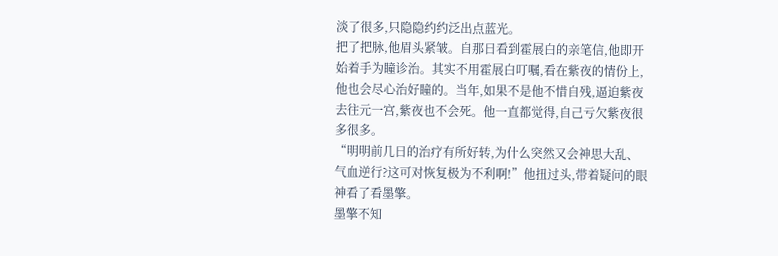淡了很多,只隐隐约约泛出点蓝光。
把了把脉,他眉头紧皱。自那日看到霍展白的亲笔信,他即开始着手为瞳诊治。其实不用霍展白叮嘱,看在紫夜的情份上,他也会尽心治好瞳的。当年,如果不是他不惜自残,逼迫紫夜去往元一宫,紫夜也不会死。他一直都觉得,自己亏欠紫夜很多很多。
“明明前几日的治疗有所好转,为什么突然又会神思大乱、气血逆行?这可对恢复极为不利啊!”他扭过头,带着疑问的眼神看了看墨擎。
墨擎不知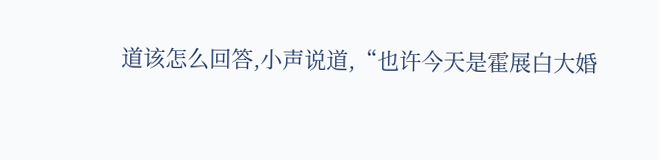道该怎么回答,小声说道,“也许今天是霍展白大婚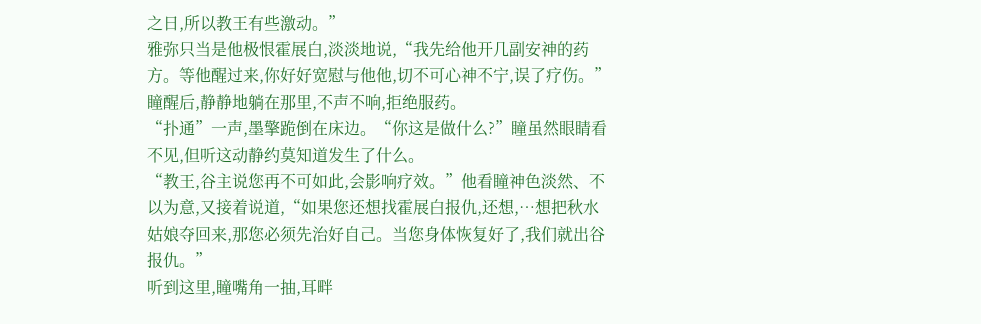之日,所以教王有些激动。”
雅弥只当是他极恨霍展白,淡淡地说,“我先给他开几副安神的药方。等他醒过来,你好好宽慰与他他,切不可心神不宁,误了疗伤。”
瞳醒后,静静地躺在那里,不声不响,拒绝服药。
“扑通”一声,墨擎跪倒在床边。“你这是做什么?”瞳虽然眼睛看不见,但听这动静约莫知道发生了什么。
“教王,谷主说您再不可如此,会影响疗效。”他看瞳神色淡然、不以为意,又接着说道,“如果您还想找霍展白报仇,还想,…想把秋水姑娘夺回来,那您必须先治好自己。当您身体恢复好了,我们就出谷报仇。”
听到这里,瞳嘴角一抽,耳畔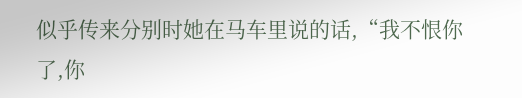似乎传来分别时她在马车里说的话,“我不恨你了,你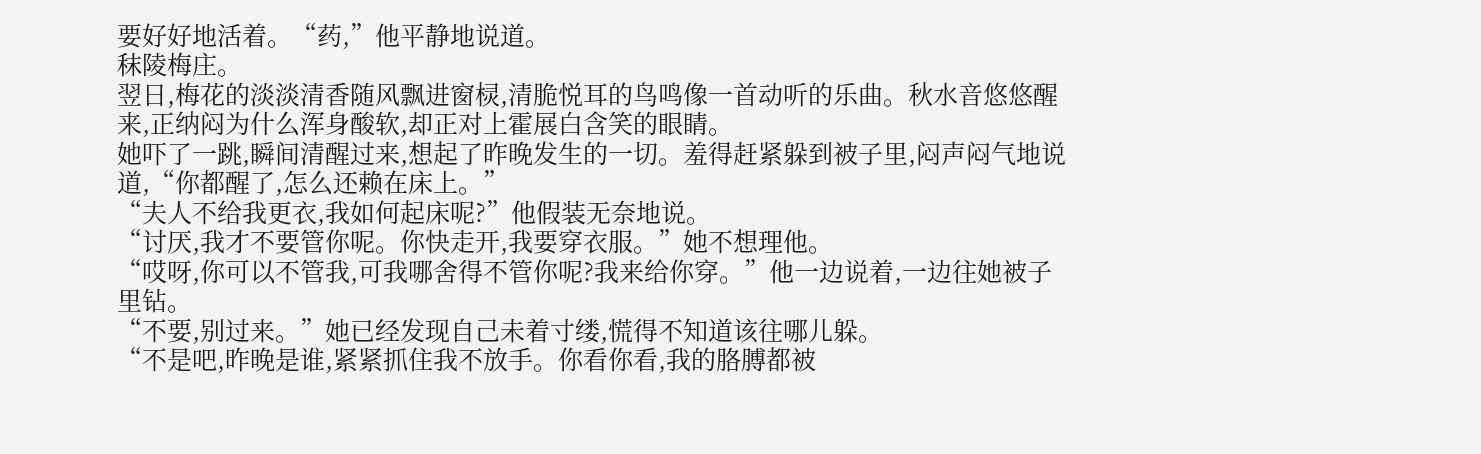要好好地活着。“药,”他平静地说道。
秣陵梅庄。
翌日,梅花的淡淡清香随风飘进窗棂,清脆悦耳的鸟鸣像一首动听的乐曲。秋水音悠悠醒来,正纳闷为什么浑身酸软,却正对上霍展白含笑的眼睛。
她吓了一跳,瞬间清醒过来,想起了昨晚发生的一切。羞得赶紧躲到被子里,闷声闷气地说道,“你都醒了,怎么还赖在床上。”
“夫人不给我更衣,我如何起床呢?”他假装无奈地说。
“讨厌,我才不要管你呢。你快走开,我要穿衣服。”她不想理他。
“哎呀,你可以不管我,可我哪舍得不管你呢?我来给你穿。”他一边说着,一边往她被子里钻。
“不要,别过来。”她已经发现自己未着寸缕,慌得不知道该往哪儿躲。
“不是吧,昨晚是谁,紧紧抓住我不放手。你看你看,我的胳膊都被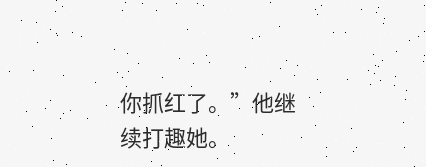你抓红了。”他继续打趣她。